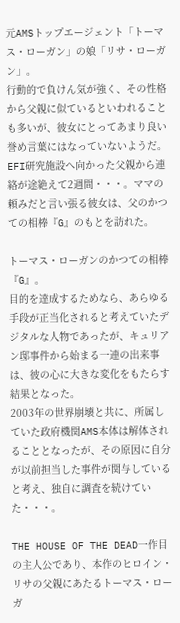元AMSトップエージェント「トーマス・ローガン」の娘「リサ・ローガン」。
行動的で負けん気が強く、その性格から父親に似ているといわれることも多いが、彼女にとってあまり良い誉め言葉にはなっていないようだ。
EFI研究施設へ向かった父親から連絡が途絶えて2週間・・・。ママの頼みだと言い張る彼女は、父のかつての相棒『G』のもとを訪れた。

トーマス・ローガンのかつての相棒『G』。
目的を達成するためなら、あらゆる手段が正当化されると考えていたデジタルな人物であったが、キュリアン邸事件から始まる一連の出来事は、彼の心に大きな変化をもたらす結果となった。
2003年の世界崩壊と共に、所属していた政府機関AMS本体は解体されることとなったが、その原因に自分が以前担当した事件が関与していると考え、独自に調査を続けていた・・・。

THE HOUSE OF THE DEAD一作目の主人公であり、本作のヒロイン・リサの父親にあたるトーマス・ローガ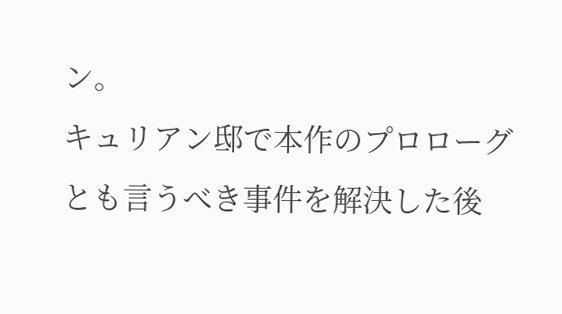ン。
キュリアン邸で本作のプロローグとも言うべき事件を解決した後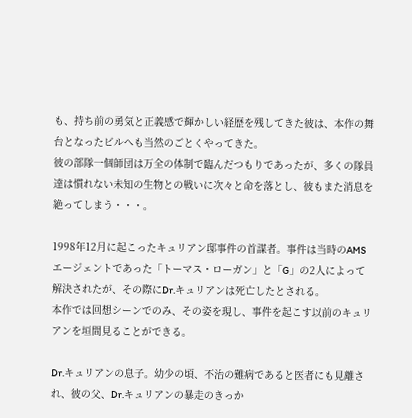も、持ち前の勇気と正義感で輝かしい経歴を残してきた彼は、本作の舞台となったビルへも当然のごとくやってきた。
彼の部隊一個師団は万全の体制で臨んだつもりであったが、多くの隊員達は慣れない未知の生物との戦いに次々と命を落とし、彼もまた消息を絶ってしまう・・・。

1998年12月に起こったキュリアン邸事件の首謀者。事件は当時のAMSエージェントであった「トーマス・ローガン」と「G」の2人によって解決されたが、その際にDr.キュリアンは死亡したとされる。
本作では回想シーンでのみ、その姿を現し、事件を起こす以前のキュリアンを垣間見ることができる。

Dr.キュリアンの息子。幼少の頃、不治の難病であると医者にも見離され、彼の父、Dr.キュリアンの暴走のきっか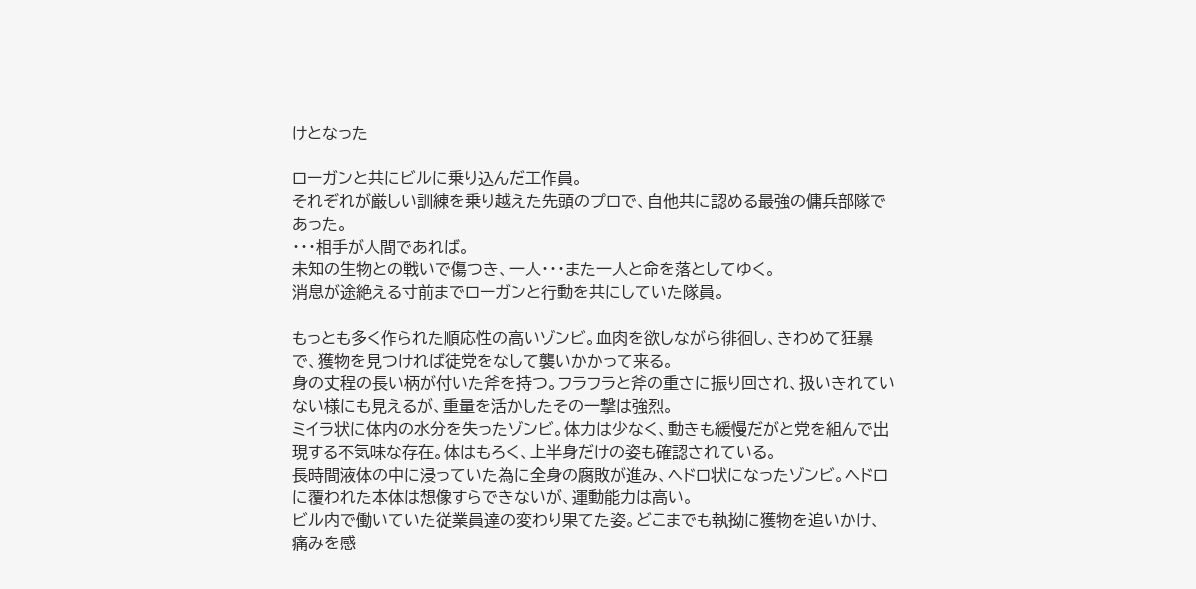けとなった

ローガンと共にビルに乗り込んだ工作員。
それぞれが厳しい訓練を乗り越えた先頭のプロで、自他共に認める最強の傭兵部隊であった。
・・・相手が人間であれば。
未知の生物との戦いで傷つき、一人・・・また一人と命を落としてゆく。
消息が途絶える寸前までローガンと行動を共にしていた隊員。

もっとも多く作られた順応性の高いゾンビ。血肉を欲しながら徘徊し、きわめて狂暴で、獲物を見つければ徒党をなして襲いかかって来る。
身の丈程の長い柄が付いた斧を持つ。フラフラと斧の重さに振り回され、扱いきれていない様にも見えるが、重量を活かしたその一撃は強烈。
ミイラ状に体内の水分を失ったゾンビ。体力は少なく、動きも緩慢だがと党を組んで出現する不気味な存在。体はもろく、上半身だけの姿も確認されている。
長時間液体の中に浸っていた為に全身の腐敗が進み、ヘドロ状になったゾンビ。ヘドロに覆われた本体は想像すらできないが、運動能力は高い。
ビル内で働いていた従業員達の変わり果てた姿。どこまでも執拗に獲物を追いかけ、痛みを感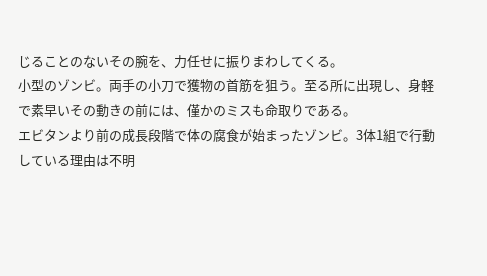じることのないその腕を、力任せに振りまわしてくる。
小型のゾンビ。両手の小刀で獲物の首筋を狙う。至る所に出現し、身軽で素早いその動きの前には、僅かのミスも命取りである。
エビタンより前の成長段階で体の腐食が始まったゾンビ。3体1組で行動している理由は不明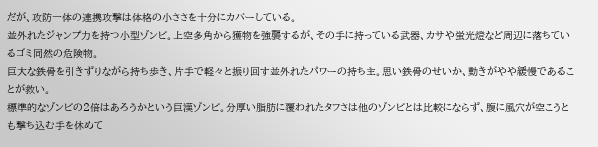だが、攻防一体の連携攻撃は体格の小ささを十分にカバーしている。
並外れたジャンプ力を持つ小型ゾンビ。上空多角から獲物を強襲するが、その手に持っている武器、カサや蛍光燈など周辺に落ちているゴミ同然の危険物。
巨大な鉄骨を引きずりながら持ち歩き、片手で軽々と振り回す並外れたパワーの持ち主。思い鉄骨のせいか、動きがやや緩慢であることが救い。
標準的なゾンビの2倍はあろうかという巨漢ゾンビ。分厚い脂肪に覆われたタフさは他のゾンビとは比較にならず、腹に風穴が空こうとも撃ち込む手を休めて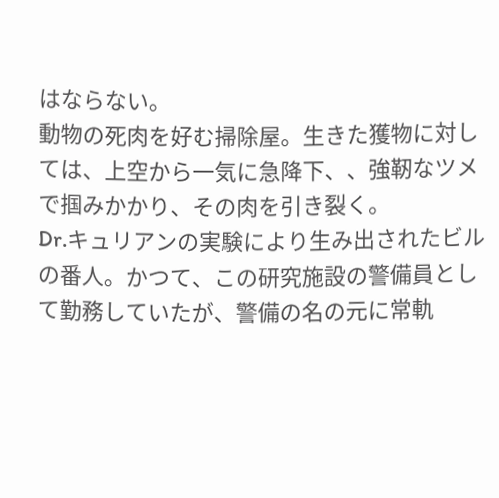はならない。
動物の死肉を好む掃除屋。生きた獲物に対しては、上空から一気に急降下、、強靭なツメで掴みかかり、その肉を引き裂く。
Dr.キュリアンの実験により生み出されたビルの番人。かつて、この研究施設の警備員として勤務していたが、警備の名の元に常軌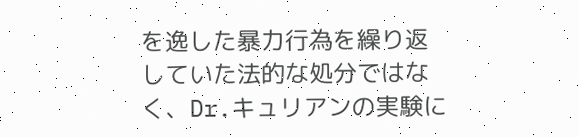を逸した暴力行為を繰り返していた法的な処分ではなく、Dr.キュリアンの実験に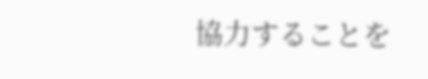協力することを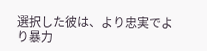選択した彼は、より忠実でより暴力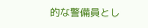的な警備員とし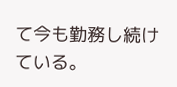て今も勤務し続けている。